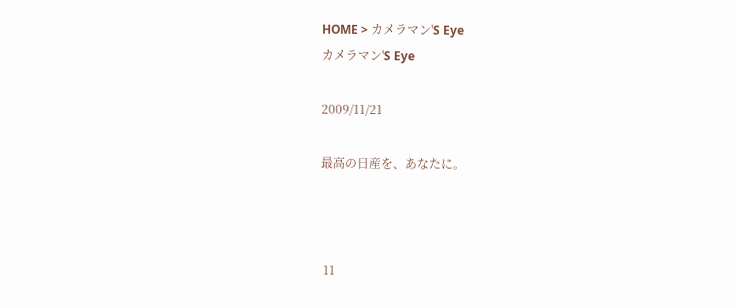HOME > カメラマン'S Eye
カメラマン'S Eye

2009/11/21

最高の日産を、あなたに。



 11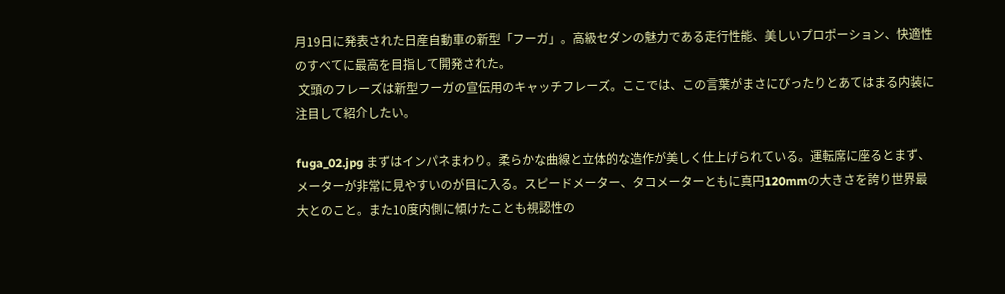月19日に発表された日産自動車の新型「フーガ」。高級セダンの魅力である走行性能、美しいプロポーション、快適性のすべてに最高を目指して開発された。
 文頭のフレーズは新型フーガの宣伝用のキャッチフレーズ。ここでは、この言葉がまさにぴったりとあてはまる内装に注目して紹介したい。

fuga_02.jpg まずはインパネまわり。柔らかな曲線と立体的な造作が美しく仕上げられている。運転席に座るとまず、メーターが非常に見やすいのが目に入る。スピードメーター、タコメーターともに真円120mmの大きさを誇り世界最大とのこと。また10度内側に傾けたことも視認性の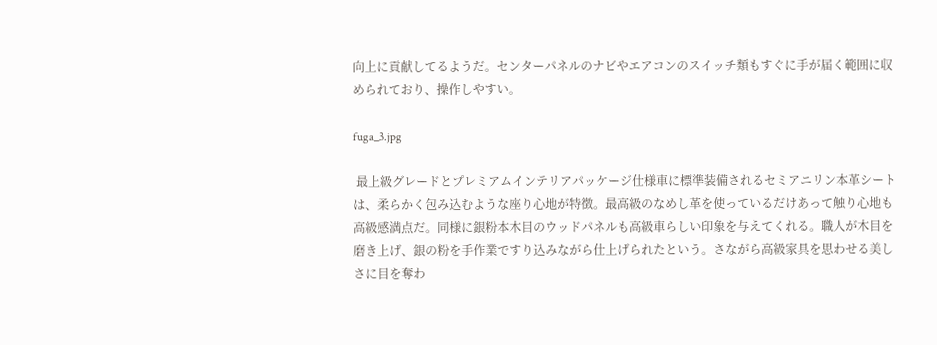向上に貢献してるようだ。センターパネルのナビやエアコンのスイッチ類もすぐに手が届く範囲に収められており、操作しやすい。

fuga_3.jpg

 最上級グレードとプレミアムインテリアパッケージ仕様車に標準装備されるセミアニリン本革シートは、柔らかく包み込むような座り心地が特徴。最高級のなめし革を使っているだけあって触り心地も高級感満点だ。同様に銀粉本木目のウッドパネルも高級車らしい印象を与えてくれる。職人が木目を磨き上げ、銀の粉を手作業ですり込みながら仕上げられたという。さながら高級家具を思わせる美しさに目を奪わ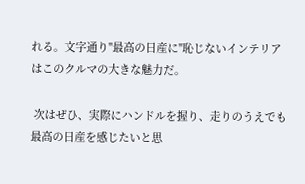れる。文字通り"最高の日産に"恥じないインテリアはこのクルマの大きな魅力だ。

 次はぜひ、実際にハンドルを握り、走りのうえでも最高の日産を感じたいと思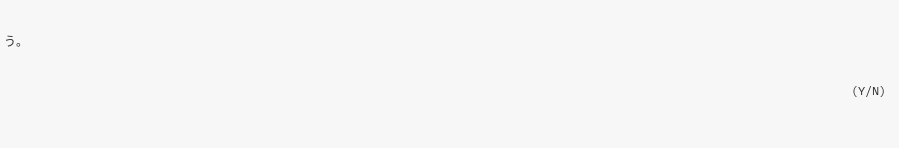う。

                                                                                                                         (Y/N)